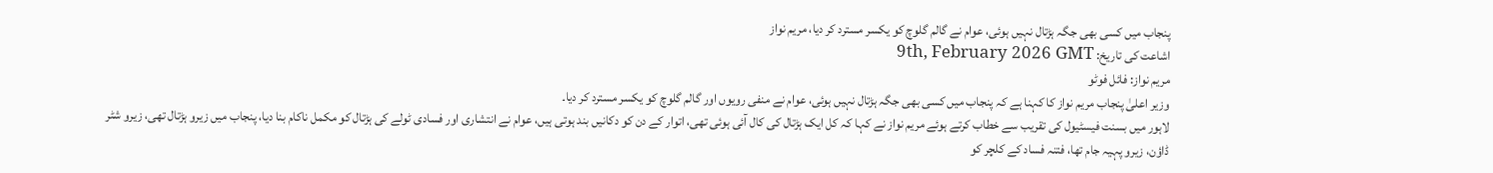پنجاب میں کسی بھی جگہ ہڑتال نہیں ہوئی، عوام نے گالم گلوچ کو یکسر مسترد کر دیا، مریم نواز
اشاعت کی تاریخ: 9th, February 2026 GMT
مریم نواز: فائل فوٹو
وزیر اعلیٰ پنجاب مریم نواز کا کہنا ہے کہ پنجاب میں کسی بھی جگہ ہڑتال نہیں ہوئی، عوام نے منفی رویوں اور گالم گلوچ کو یکسر مسترد کر دیا۔
لاہور میں بسنت فیسٹیول کی تقریب سے خطاب کرتے ہوئے مریم نواز نے کہا کہ کل ایک ہڑتال کی کال آئی ہوئی تھی، اتوار کے دن کو دکانیں بند ہوتی ہیں، عوام نے انتشاری اور فسادی ٹولے کی ہڑتال کو مکمل ناکام بنا دیا، پنجاب میں زیرو ہڑتال تھی، زیرو شٹر ڈاؤن، زیرو پہیہ جام تھا، فتنہ فساد کے کلچر کو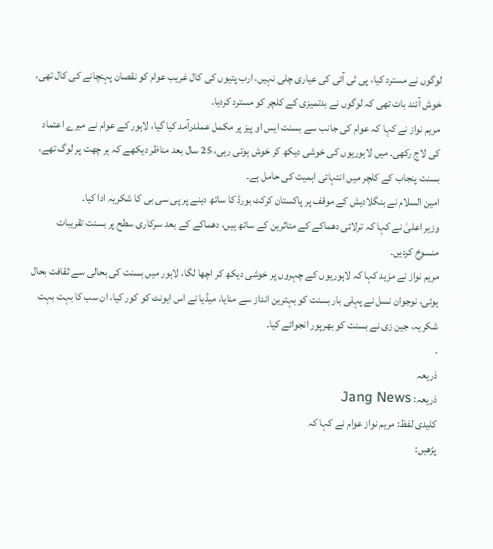لوگوں نے مسترد کیا، پی ٹی آئی کی عیاری چلی نہیں، ارب پتیوں کی کال غریب عوام کو نقصان پہنچانے کی کال تھی، خوش آئند بات تھی کہ لوگوں نے بدتمیزی کے کلچر کو مسترد کردیا۔
مریم نواز نے کہا کہ عوام کی جانب سے بسنت ایس او پیز پر مکمل عملدرآمد کیا گیا، لاہور کے عوام نے میرے اعتماد کی لاج رکھی۔ میں لاہوریوں کی خوشی دیکھ کر خوش ہوتی رہی، 25 سال بعد مناظر دیکھے کہ ہر چھت پر لوگ تھے، بسنت پنجاب کے کلچر میں انتہائی اہمیت کی حامل ہے۔
امین السلام نے بنگلادیش کے موقف پر پاکستان کرکٹ بورڈ کا ساتھ دینے پر پی سی بی کا شکریہ ادا کیا۔
وزیر اعلیٰ نے کہا کہ ترلائی دھماکے کے متاثرین کے ساتھ ہیں، دھماکے کے بعد سرکاری سطح پر بسنت تقریبات منسوخ کردیں۔
مریم نواز نے مزید کہا کہ لاہوریوں کے چہروں پر خوشی دیکھ کر اچھا لگا، لاہور میں بسنت کی بحالی سے ثقافت بحال ہوئی، نوجوان نسل نے پہلی بار بسنت کو بہترین انداز سے منایا، میڈیا نے اس ایونٹ کو کور کیا، ان سب کا بہت بہت شکریہ، جین زی نے بسنت کو بھرپور انجوائے کیا۔
.
ذریعہ
ذریعہ: Jang News
کلیدی لفظ: مریم نواز عوام نے کہا کہ
پڑھیں: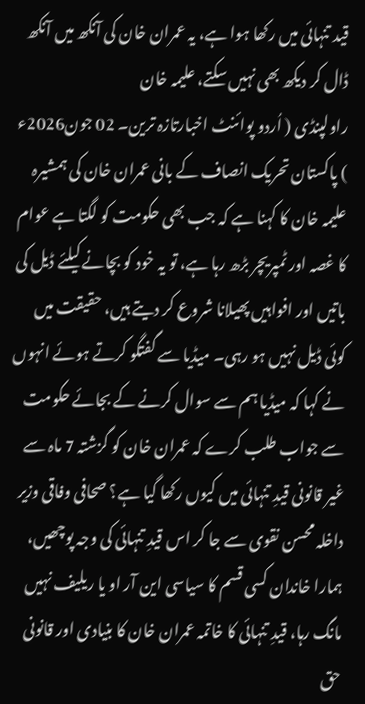قید تنہائی میں رکھا ہوا ہے، یہ عمران خان کی آنکھ میں آنکھ ڈال کر دیکھ بھی نہیں سکتے، علیمہ خان
راولپنڈی ( اُردو پوائنٹ اخبارتازہ ترین۔ 02 جون2026ء ) پاکستان تحریک انصاف کے بانی عمران خان کی ہمشیرہ علیمہ خان کا کہنا ہے کہ جب بھی حکومت کو لگتا ہے عوام کا غصہ اور ٹمپریچر بڑھ رہا ہے، تو یہ خود کو بچانے کیلئے ڈیل کی باتیں اور افواہیں پھیلانا شروع کر دیتے ہیں، حقیقت میں کوئی ڈیل نہیں ہو رہی۔ میڈیا سے گفتگو کرتے ہوئے انہوں نے کہا کہ میڈیا ہم سے سوال کرنے کے بجائے حکومت سے جواب طلب کرے کہ عمران خان کو گزشتہ 7 ماہ سے غیر قانونی قیدِ تنہائی میں کیوں رکھا گیا ہے؟ صحافی وفاقی وزیر داخلہ محسن نقوی سے جا کر اس قیدِ تنہائی کی وجہ پوچھیں، ہمارا خاندان کسی قسم کا سیاسی این آر او یا ریلیف نہیں مانگ رہا، قیدِ تنہائی کا خاتمہ عمران خان کا بنیادی اور قانونی حق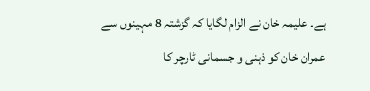ہے۔ علیمہ خان نے الزام لگایا کہ گزشتہ 8 مہینوں سے عمران خان کو ذہنی و جسمانی ٹارچر کا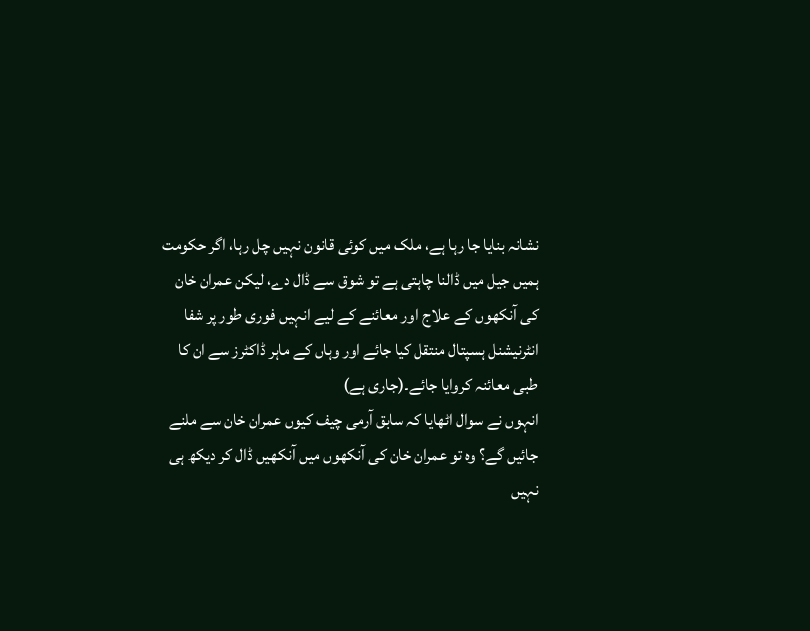نشانہ بنایا جا رہا ہے، ملک میں کوئی قانون نہیں چل رہا، اگر حکومت ہمیں جیل میں ڈالنا چاہتی ہے تو شوق سے ڈال دے، لیکن عمران خان کی آنکھوں کے علاج اور معائنے کے لیے انہیں فوری طور پر شفا انٹرنیشنل ہسپتال منتقل کیا جائے اور وہاں کے ماہر ڈاکٹرز سے ان کا طبی معائنہ کروایا جائے۔(جاری ہے)
انہوں نے سوال اٹھایا کہ سابق آرمی چیف کیوں عمران خان سے ملنے جائیں گے؟ وہ تو عمران خان کی آنکھوں میں آنکھیں ڈال کر دیکھ ہی نہیں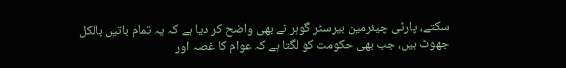سکتے، پارٹی چیئرمین بیرسٹر گوہر نے بھی واضح کر دیا ہے کہ یہ تمام باتیں بالکل جھوٹ ہیں، جب بھی حکومت کو لگتا ہے کہ عوام کا غصہ اور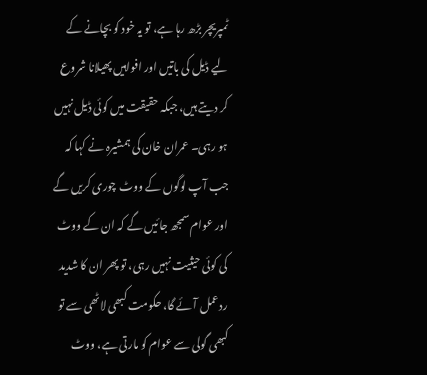ٹمپریچر بڑھ رہا ہے، تو یہ خود کو بچانے کے لیے ڈیل کی باتیں اور افواہیں پھیلانا شروع کر دیتے ہیں، جبکہ حقیقت میں کوئی ڈیل نہیں ہو رہی۔ عمران خان کی ہمشیرہ نے کہا کہ جب آپ لوگوں کے ووٹ چوری کریں گے اور عوام سمجھ جائیں گے کہ ان کے ووٹ کی کوئی حیثیت نہیں رہی، تو پھر ان کا شدید ردعمل آئے گا، حکومت کبھی لاٹھی سے تو کبھی گولی سے عوام کو مارتی ہے، ووٹ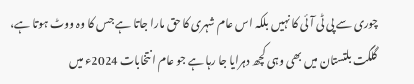چوری سے پی ٹی آئی کا نہیں بلکہ اس عام شہری کا حق مارا جاتا ہے جس کا وہ ووٹ ہوتا ہے، گلگت بلتستان میں بھی وہی کچھ دہرایا جا رہا ہے جو عام انتخابات 2024ء میں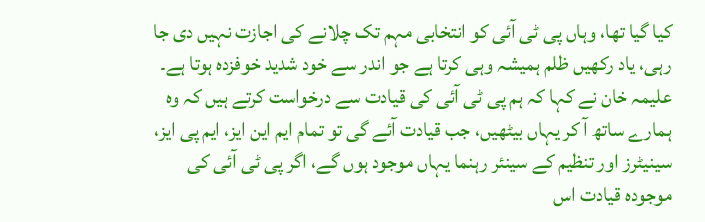کیا گیا تھا، وہاں پی ٹی آئی کو انتخابی مہم تک چلانے کی اجازت نہیں دی جا رہی، یاد رکھیں ظلم ہمیشہ وہی کرتا ہے جو اندر سے خود شدید خوفزدہ ہوتا ہے۔ علیمہ خان نے کہا کہ ہم پی ٹی آئی کی قیادت سے درخواست کرتے ہیں کہ وہ ہمارے ساتھ آ کر یہاں بیٹھیں، جب قیادت آئے گی تو تمام ایم این ایز، ایم پی ایز، سینیٹرز اور تنظیم کے سینئر رہنما یہاں موجود ہوں گے، اگر پی ٹی آئی کی موجودہ قیادت اس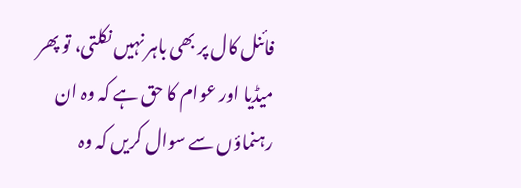فائنل کال پر بھی باہر نہیں نکلتی، تو پھر میڈیا اور عوام کا حق ہے کہ وہ ان رہنماؤں سے سوال کریں کہ وہ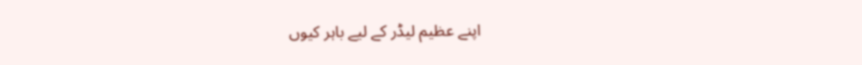اپنے عظیم لیڈر کے لیے باہر کیوں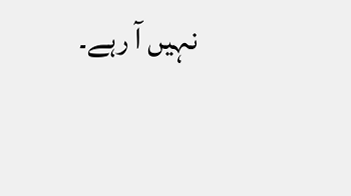نہیں آ رہے۔